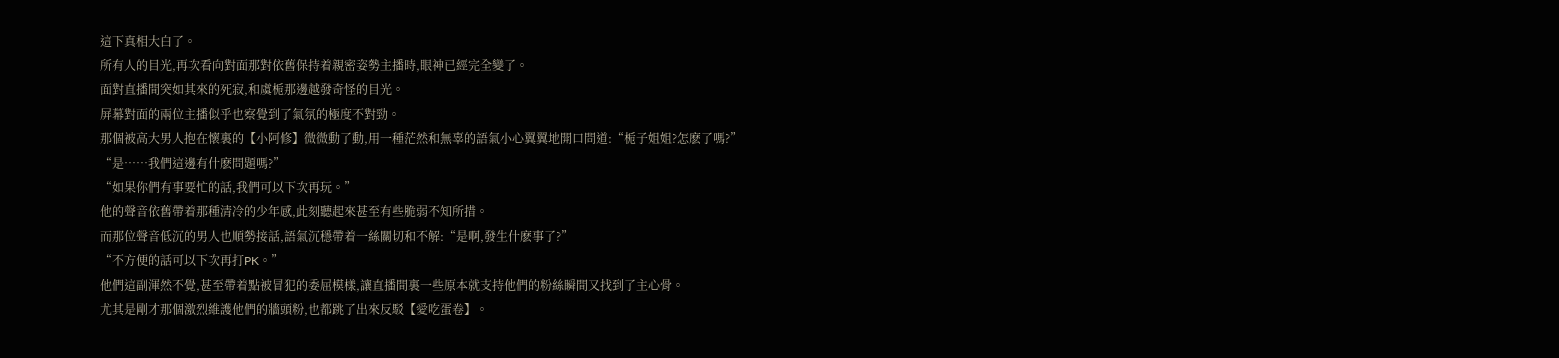這下真相大白了。
所有人的目光,再次看向對面那對依舊保持着親密姿勢主播時,眼神已經完全變了。
面對直播間突如其來的死寂,和虞栀那邊越發奇怪的目光。
屏幕對面的兩位主播似乎也察覺到了氣氛的極度不對勁。
那個被高大男人抱在懷裏的【小阿修】微微動了動,用一種茫然和無辜的語氣小心翼翼地開口問道:“栀子姐姐?怎麽了嗎?”
“是……我們這邊有什麽問題嗎?”
“如果你們有事要忙的話,我們可以下次再玩。”
他的聲音依舊帶着那種清冷的少年感,此刻聽起來甚至有些脆弱不知所措。
而那位聲音低沉的男人也順勢接話,語氣沉穩帶着一絲關切和不解:“是啊,發生什麽事了?”
“不方便的話可以下次再打PK。”
他們這副渾然不覺,甚至帶着點被冒犯的委屈模樣,讓直播間裏一些原本就支持他們的粉絲瞬間又找到了主心骨。
尤其是剛才那個激烈維護他們的牆頭粉,也都跳了出來反駁【愛吃蛋卷】。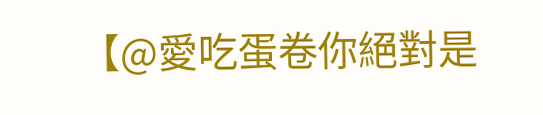【@愛吃蛋卷你絕對是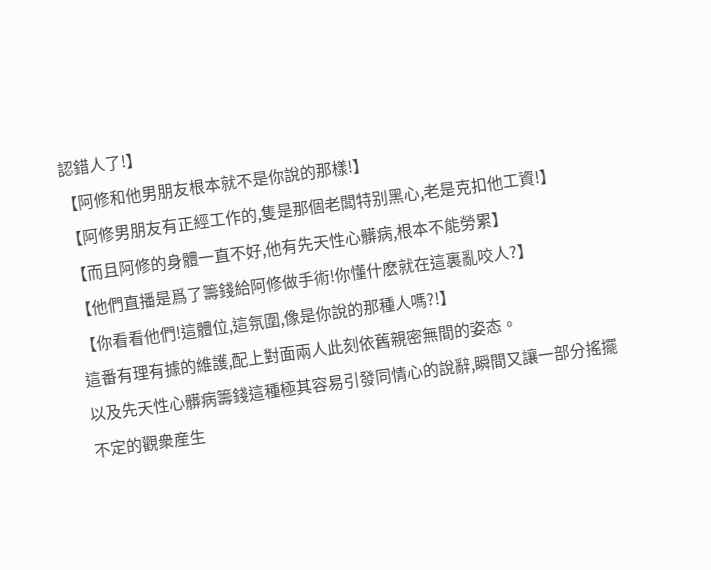認錯人了!】
【阿修和他男朋友根本就不是你說的那樣!】
【阿修男朋友有正經工作的,隻是那個老闆特别黑心,老是克扣他工資!】
【而且阿修的身體一直不好,他有先天性心髒病,根本不能勞累】
【他們直播是爲了籌錢給阿修做手術!你懂什麽就在這裏亂咬人?】
【你看看他們!這體位,這氛圍,像是你說的那種人嗎?!】
這番有理有據的維護,配上對面兩人此刻依舊親密無間的姿态。
以及先天性心髒病籌錢這種極其容易引發同情心的說辭,瞬間又讓一部分搖擺不定的觀衆産生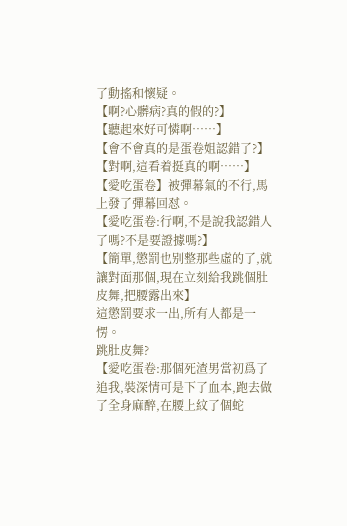了動搖和懷疑。
【啊?心髒病?真的假的?】
【聽起來好可憐啊……】
【會不會真的是蛋卷姐認錯了?】
【對啊,這看着挺真的啊……】
【愛吃蛋卷】被彈幕氣的不行,馬上發了彈幕回怼。
【愛吃蛋卷:行啊,不是說我認錯人了嗎?不是要證據嗎?】
【簡單,懲罰也别整那些虛的了,就讓對面那個,現在立刻給我跳個肚皮舞,把腰露出來】
這懲罰要求一出,所有人都是一愣。
跳肚皮舞?
【愛吃蛋卷:那個死渣男當初爲了追我,裝深情可是下了血本,跑去做了全身麻醉,在腰上紋了個蛇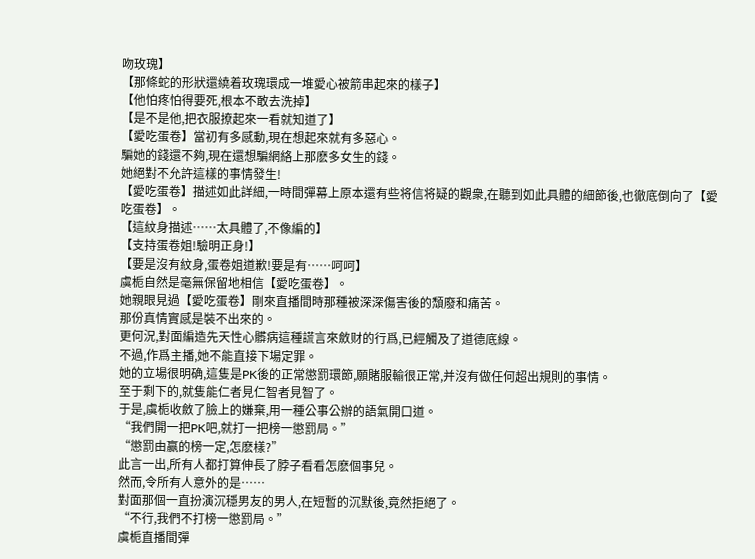吻玫瑰】
【那條蛇的形狀還繞着玫瑰環成一堆愛心被箭串起來的樣子】
【他怕疼怕得要死,根本不敢去洗掉】
【是不是他,把衣服撩起來一看就知道了】
【愛吃蛋卷】當初有多感動,現在想起來就有多惡心。
騙她的錢還不夠,現在還想騙網絡上那麽多女生的錢。
她絕對不允許這樣的事情發生!
【愛吃蛋卷】描述如此詳細,一時間彈幕上原本還有些将信将疑的觀衆,在聽到如此具體的細節後,也徹底倒向了【愛吃蛋卷】。
【這紋身描述……太具體了,不像編的】
【支持蛋卷姐!驗明正身!】
【要是沒有紋身,蛋卷姐道歉!要是有……呵呵】
虞栀自然是毫無保留地相信【愛吃蛋卷】。
她親眼見過【愛吃蛋卷】剛來直播間時那種被深深傷害後的頹廢和痛苦。
那份真情實感是裝不出來的。
更何況,對面編造先天性心髒病這種謊言來斂财的行爲,已經觸及了道德底線。
不過,作爲主播,她不能直接下場定罪。
她的立場很明确,這隻是PK後的正常懲罰環節,願賭服輸很正常,并沒有做任何超出規則的事情。
至于剩下的,就隻能仁者見仁智者見智了。
于是,虞栀收斂了臉上的嫌棄,用一種公事公辦的語氣開口道。
“我們開一把PK吧,就打一把榜一懲罰局。”
“懲罰由赢的榜一定,怎麽樣?”
此言一出,所有人都打算伸長了脖子看看怎麽個事兒。
然而,令所有人意外的是……
對面那個一直扮演沉穩男友的男人,在短暫的沉默後,竟然拒絕了。
“不行,我們不打榜一懲罰局。”
虞栀直播間彈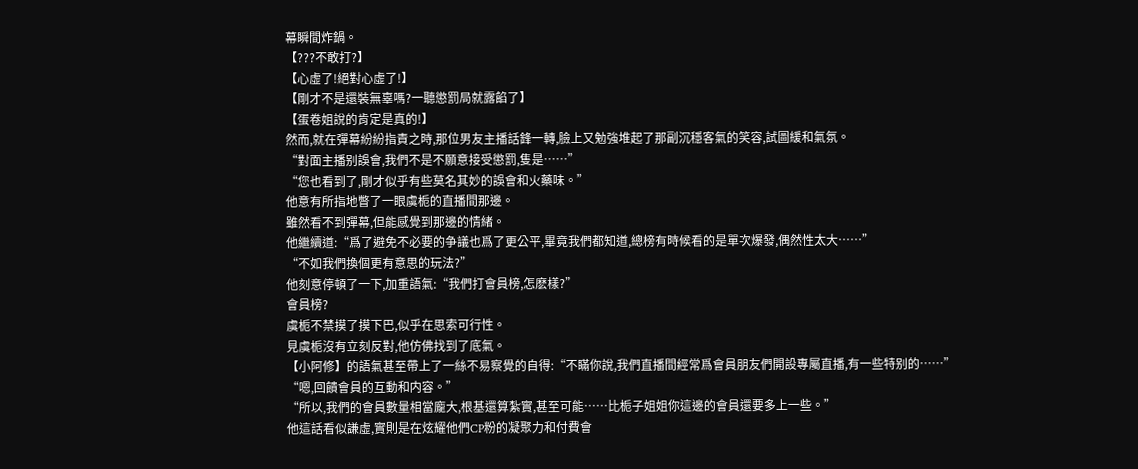幕瞬間炸鍋。
【???不敢打?】
【心虛了!絕對心虛了!】
【剛才不是還裝無辜嗎?一聽懲罰局就露餡了】
【蛋卷姐說的肯定是真的!】
然而,就在彈幕紛紛指責之時,那位男友主播話鋒一轉,臉上又勉強堆起了那副沉穩客氣的笑容,試圖緩和氣氛。
“對面主播别誤會,我們不是不願意接受懲罰,隻是……”
“您也看到了,剛才似乎有些莫名其妙的誤會和火藥味。”
他意有所指地瞥了一眼虞栀的直播間那邊。
雖然看不到彈幕,但能感覺到那邊的情緒。
他繼續道:“爲了避免不必要的争議也爲了更公平,畢竟我們都知道,總榜有時候看的是單次爆發,偶然性太大……”
“不如我們換個更有意思的玩法?”
他刻意停頓了一下,加重語氣:“我們打會員榜,怎麽樣?”
會員榜?
虞栀不禁摸了摸下巴,似乎在思索可行性。
見虞栀沒有立刻反對,他仿佛找到了底氣。
【小阿修】的語氣甚至帶上了一絲不易察覺的自得:“不瞞你說,我們直播間經常爲會員朋友們開設專屬直播,有一些特别的……”
“嗯,回饋會員的互動和内容。”
“所以,我們的會員數量相當龐大,根基還算紮實,甚至可能……比栀子姐姐你這邊的會員還要多上一些。”
他這話看似謙虛,實則是在炫耀他們CP粉的凝聚力和付費會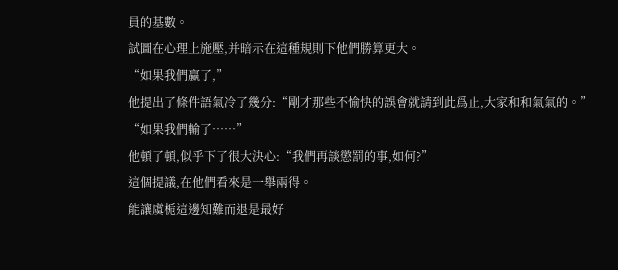員的基數。
試圖在心理上施壓,并暗示在這種規則下他們勝算更大。
“如果我們赢了,”
他提出了條件語氣冷了幾分:“剛才那些不愉快的誤會就請到此爲止,大家和和氣氣的。”
“如果我們輸了……”
他頓了頓,似乎下了很大決心:“我們再談懲罰的事,如何?”
這個提議,在他們看來是一舉兩得。
能讓虞栀這邊知難而退是最好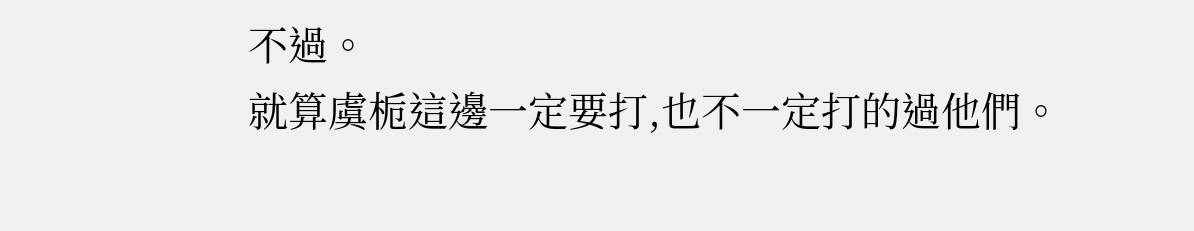不過。
就算虞栀這邊一定要打,也不一定打的過他們。